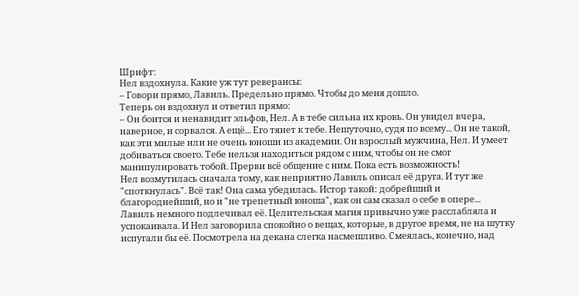Шрифт:
Нел вздохнула. Какие уж тут реверансы:
– Говори прямо, Лавиль. Предельно прямо. Чтобы до меня дошло.
Теперь он вздохнул и ответил прямо:
– Он боится и ненавидит эльфов, Нел. А в тебе сильна их кровь. Он увидел вчера, наверное, и сорвался. А ещё... Его тянет к тебе. Нешуточно, судя по всему... Он не такой, как эти милые или не очень юноши из академии. Он взрослый мужчина, Нел. И умеет добиваться своего. Тебе нельзя находиться рядом с ним, чтобы он не смог манипулировать тобой. Прерви всё общение с ним. Пока есть возможность!
Нел возмутилась сначала тому, как неприятно Лавиль описал её друга. И тут же "споткнулась". Всё так! Она сама убедилась. Истор такой: добрейший и благороднейший, но и "не трепетный юноша", как он сам сказал о себе в опере...
Лавиль немного подлечивал её. Целительская магия привычно уже расслабляла и успокаивала. И Нел заговорила спокойно о вещах, которые, в другое время, не на шутку испугали бы её. Посмотрела на декана слегка насмешливо. Смеялась, конечно, над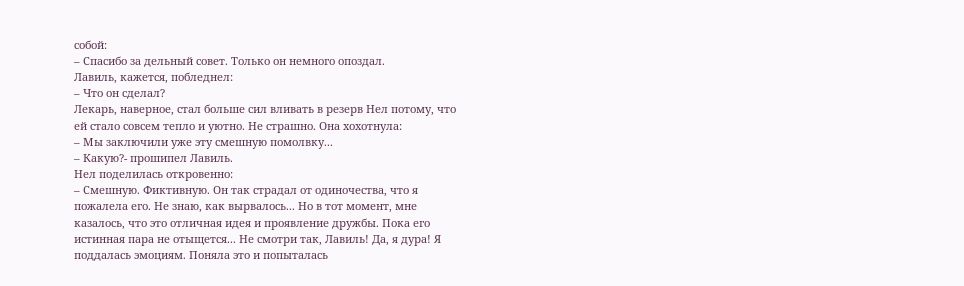собой:
– Спасибо за дельный совет. Только он немного опоздал.
Лавиль, кажется, побледнел:
– Что он сделал?
Лекарь, наверное, стал больше сил вливать в резерв Нел потому, что ей стало совсем тепло и уютно. Не страшно. Она хохотнула:
– Мы заключили уже эту смешную помолвку...
– Какую?- прошипел Лавиль.
Нел поделилась откровенно:
– Смешную. Фиктивную. Он так страдал от одиночества, что я пожалела его. Не знаю, как вырвалось... Но в тот момент, мне казалось, что это отличная идея и проявление дружбы. Пока его истинная пара не отыщется... Не смотри так, Лавиль! Да, я дура! Я поддалась эмоциям. Поняла это и попыталась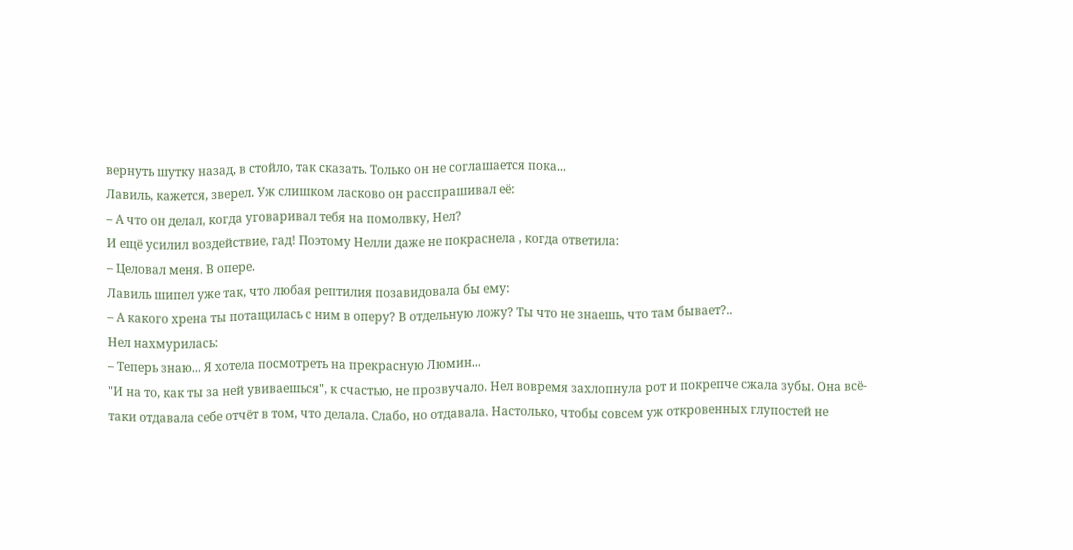вернуть шутку назад, в стойло, так сказать. Только он не соглашается пока...
Лавиль, кажется, зверел. Уж слишком ласково он расспрашивал её:
– А что он делал, когда уговаривал тебя на помолвку, Нел?
И ещё усилил воздействие, гад! Поэтому Нелли даже не покраснела , когда ответила:
– Целовал меня. В опере.
Лавиль шипел уже так, что любая рептилия позавидовала бы ему:
– А какого хрена ты потащилась с ним в оперу? В отдельную ложу? Ты что не знаешь, что там бывает?..
Нел нахмурилась:
– Теперь знаю... Я хотела посмотреть на прекрасную Люмин...
"И на то, как ты за ней увиваешься", к счастью, не прозвучало. Нел вовремя захлопнула рот и покрепче сжала зубы. Она всё-таки отдавала себе отчёт в том, что делала. Слабо, но отдавала. Настолько, чтобы совсем уж откровенных глупостей не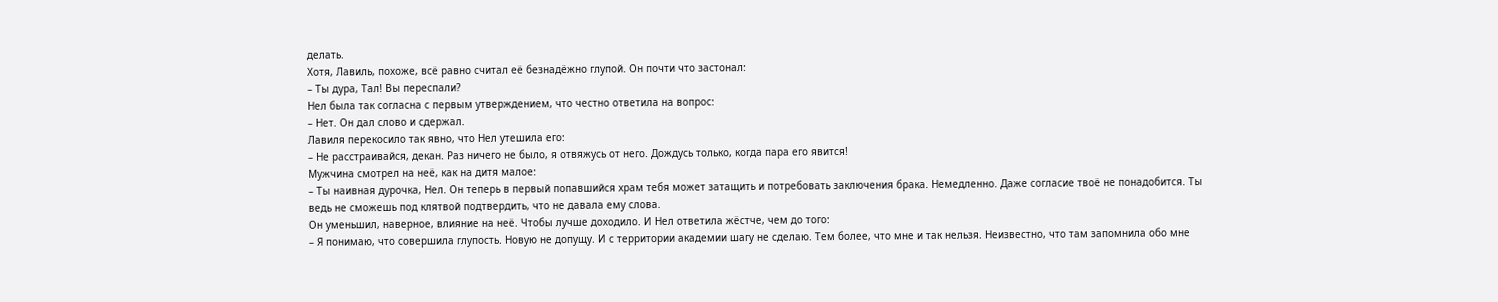делать.
Хотя, Лавиль, похоже, всё равно считал её безнадёжно глупой. Он почти что застонал:
– Ты дура, Тал! Вы переспали?
Нел была так согласна с первым утверждением, что честно ответила на вопрос:
– Нет. Он дал слово и сдержал.
Лавиля перекосило так явно, что Нел утешила его:
– Не расстраивайся, декан. Раз ничего не было, я отвяжусь от него. Дождусь только, когда пара его явится!
Мужчина смотрел на неё, как на дитя малое:
– Ты наивная дурочка, Нел. Он теперь в первый попавшийся храм тебя может затащить и потребовать заключения брака. Немедленно. Даже согласие твоё не понадобится. Ты ведь не сможешь под клятвой подтвердить, что не давала ему слова.
Он уменьшил, наверное, влияние на неё. Чтобы лучше доходило. И Нел ответила жёстче, чем до того:
– Я понимаю, что совершила глупость. Новую не допущу. И с территории академии шагу не сделаю. Тем более, что мне и так нельзя. Неизвестно, что там запомнила обо мне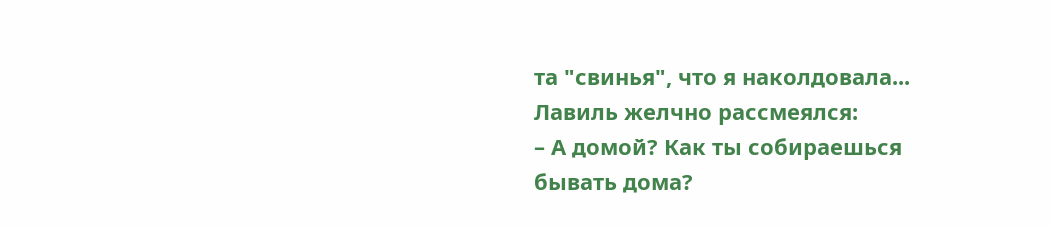та "свинья", что я наколдовала...
Лавиль желчно рассмеялся:
– А домой? Как ты собираешься бывать дома?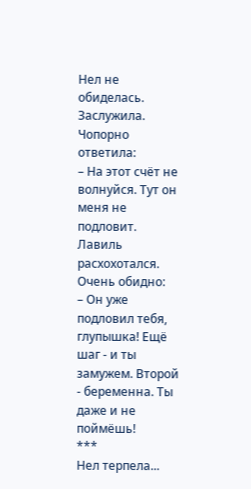Нел не обиделась. Заслужила. Чопорно ответила:
– На этот счёт не волнуйся. Тут он меня не подловит.
Лавиль расхохотался. Очень обидно:
– Он уже подловил тебя, глупышка! Ещё шаг - и ты замужем. Второй - беременна. Ты даже и не поймёшь!
***
Нел терпела...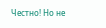Честно! Но не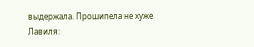выдержала. Прошипела не хуже Лавиля: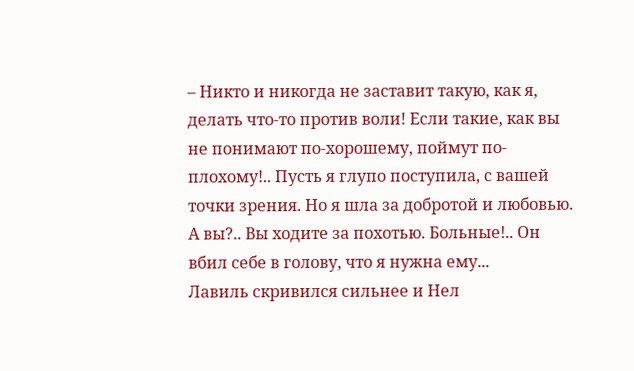– Никто и никогда не заставит такую, как я, делать что-то против воли! Если такие, как вы не понимают по-хорошему, поймут по-плохому!.. Пусть я глупо поступила, с вашей точки зрения. Но я шла за добротой и любовью. А вы?.. Вы ходите за похотью. Больные!.. Он вбил себе в голову, что я нужна ему...
Лавиль скривился сильнее и Нел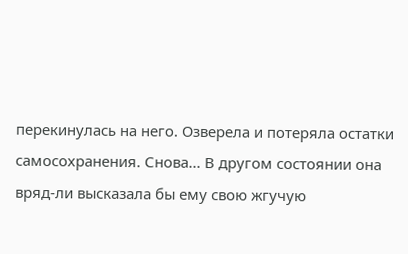перекинулась на него. Озверела и потеряла остатки самосохранения. Снова... В другом состоянии она вряд-ли высказала бы ему свою жгучую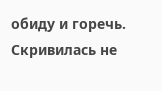обиду и горечь. Скривилась не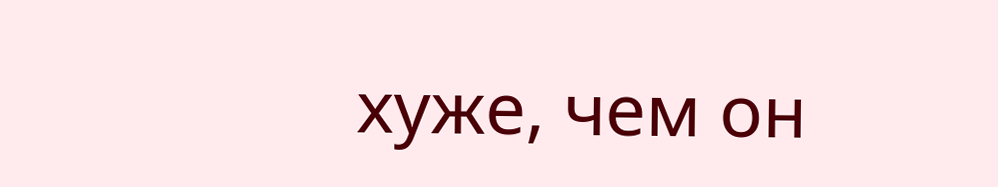хуже, чем он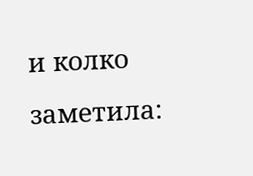и колко заметила: